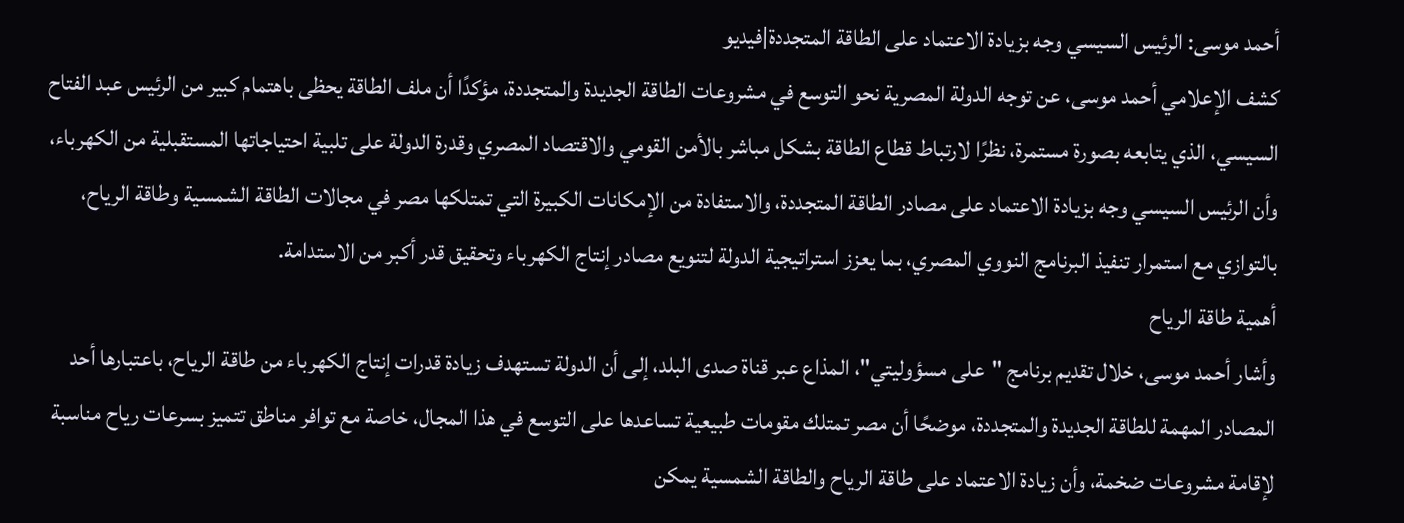أحمد موسى: الرئيس السيسي وجه بزيادة الاعتماد على الطاقة المتجددة|فيديو
كشف الإعلامي أحمد موسى، عن توجه الدولة المصرية نحو التوسع في مشروعات الطاقة الجديدة والمتجددة، مؤكدًا أن ملف الطاقة يحظى باهتمام كبير من الرئيس عبد الفتاح السيسي، الذي يتابعه بصورة مستمرة، نظرًا لارتباط قطاع الطاقة بشكل مباشر بالأمن القومي والاقتصاد المصري وقدرة الدولة على تلبية احتياجاتها المستقبلية من الكهرباء، وأن الرئيس السيسي وجه بزيادة الاعتماد على مصادر الطاقة المتجددة، والاستفادة من الإمكانات الكبيرة التي تمتلكها مصر في مجالات الطاقة الشمسية وطاقة الرياح، بالتوازي مع استمرار تنفيذ البرنامج النووي المصري، بما يعزز استراتيجية الدولة لتنويع مصادر إنتاج الكهرباء وتحقيق قدر أكبر من الاستدامة.
أهمية طاقة الرياح
وأشار أحمد موسى، خلال تقديم برنامج "على مسؤوليتي"، المذاع عبر قناة صدى البلد، إلى أن الدولة تستهدف زيادة قدرات إنتاج الكهرباء من طاقة الرياح، باعتبارها أحد المصادر المهمة للطاقة الجديدة والمتجددة، موضحًا أن مصر تمتلك مقومات طبيعية تساعدها على التوسع في هذا المجال، خاصة مع توافر مناطق تتميز بسرعات رياح مناسبة لإقامة مشروعات ضخمة، وأن زيادة الاعتماد على طاقة الرياح والطاقة الشمسية يمكن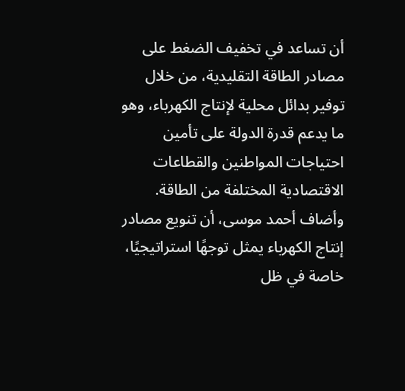أن تساعد في تخفيف الضغط على مصادر الطاقة التقليدية، من خلال توفير بدائل محلية لإنتاج الكهرباء، وهو ما يدعم قدرة الدولة على تأمين احتياجات المواطنين والقطاعات الاقتصادية المختلفة من الطاقة.
وأضاف أحمد موسى، أن تنويع مصادر إنتاج الكهرباء يمثل توجهًا استراتيجيًا، خاصة في ظل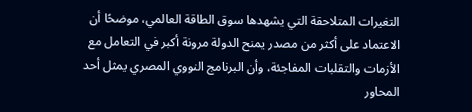التغيرات المتلاحقة التي يشهدها سوق الطاقة العالمي، موضحًا أن الاعتماد على أكثر من مصدر يمنح الدولة مرونة أكبر في التعامل مع الأزمات والتقلبات المفاجئة، وأن البرنامج النووي المصري يمثل أحد المحاور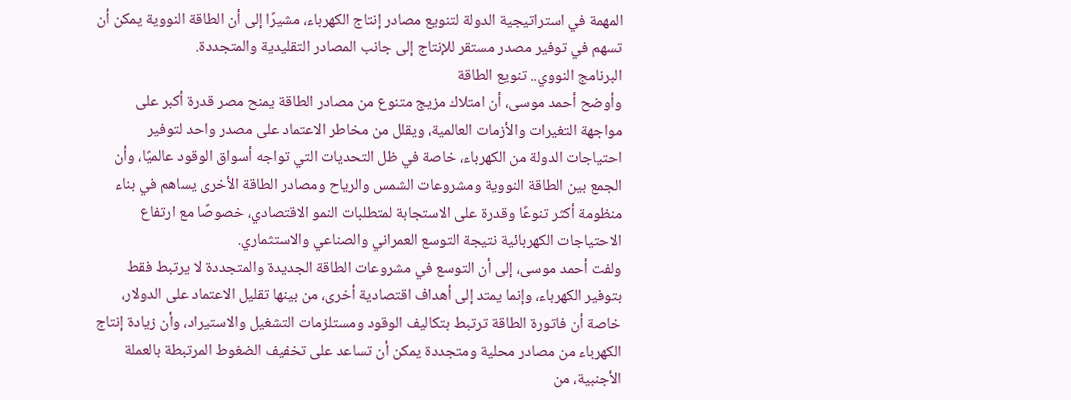المهمة في استراتيجية الدولة لتنويع مصادر إنتاج الكهرباء، مشيرًا إلى أن الطاقة النووية يمكن أن تسهم في توفير مصدر مستقر للإنتاج إلى جانب المصادر التقليدية والمتجددة.
البرنامج النووي.. تنويع الطاقة
وأوضح أحمد موسى، أن امتلاك مزيج متنوع من مصادر الطاقة يمنح مصر قدرة أكبر على مواجهة التغيرات والأزمات العالمية، ويقلل من مخاطر الاعتماد على مصدر واحد لتوفير احتياجات الدولة من الكهرباء، خاصة في ظل التحديات التي تواجه أسواق الوقود عالميًا، وأن الجمع بين الطاقة النووية ومشروعات الشمس والرياح ومصادر الطاقة الأخرى يساهم في بناء منظومة أكثر تنوعًا وقدرة على الاستجابة لمتطلبات النمو الاقتصادي، خصوصًا مع ارتفاع الاحتياجات الكهربائية نتيجة التوسع العمراني والصناعي والاستثماري.
ولفت أحمد موسى، إلى أن التوسع في مشروعات الطاقة الجديدة والمتجددة لا يرتبط فقط بتوفير الكهرباء، وإنما يمتد إلى أهداف اقتصادية أخرى، من بينها تقليل الاعتماد على الدولار، خاصة أن فاتورة الطاقة ترتبط بتكاليف الوقود ومستلزمات التشغيل والاستيراد، وأن زيادة إنتاج الكهرباء من مصادر محلية ومتجددة يمكن أن تساعد على تخفيف الضغوط المرتبطة بالعملة الأجنبية، من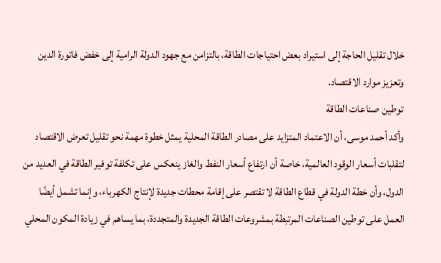خلال تقليل الحاجة إلى استيراد بعض احتياجات الطاقة، بالتزامن مع جهود الدولة الرامية إلى خفض فاتورة الدين وتعزيز موارد الاقتصاد.
توطين صناعات الطاقة
وأكد أحمد موسى، أن الاعتماد المتزايد على مصادر الطاقة المحلية يمثل خطوة مهمة نحو تقليل تعرض الاقتصاد لتقلبات أسعار الوقود العالمية، خاصة أن ارتفاع أسعار النفط والغاز ينعكس على تكلفة توفير الطاقة في العديد من الدول، وأن خطة الدولة في قطاع الطاقة لا تقتصر على إقامة محطات جديدة لإنتاج الكهرباء، وإنما تشمل أيضًا العمل على توطين الصناعات المرتبطة بمشروعات الطاقة الجديدة والمتجددة، بما يساهم في زيادة المكون المحلي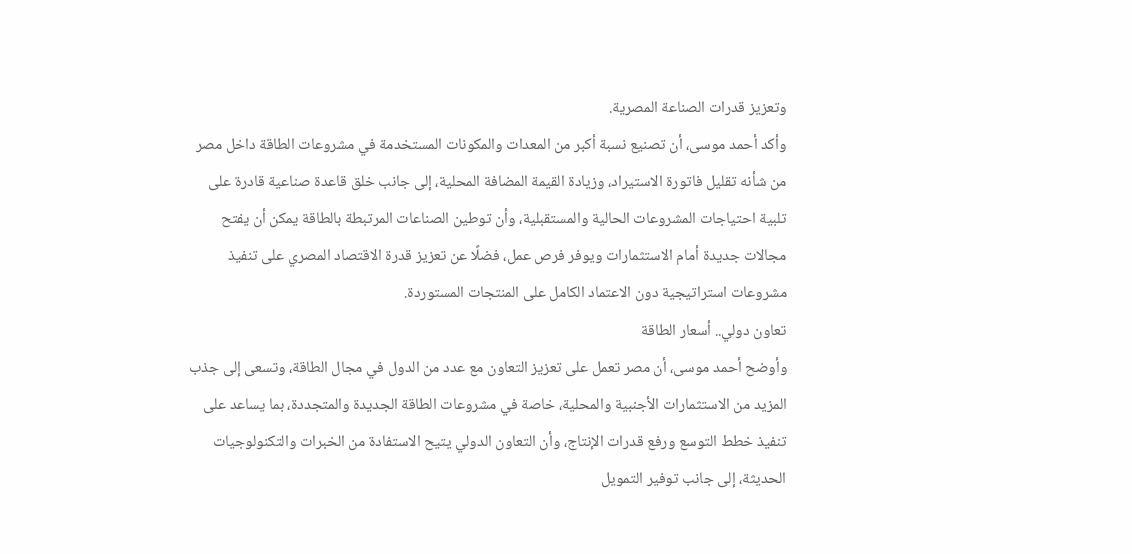وتعزيز قدرات الصناعة المصرية.
وأكد أحمد موسى، أن تصنيع نسبة أكبر من المعدات والمكونات المستخدمة في مشروعات الطاقة داخل مصر من شأنه تقليل فاتورة الاستيراد، وزيادة القيمة المضافة المحلية، إلى جانب خلق قاعدة صناعية قادرة على تلبية احتياجات المشروعات الحالية والمستقبلية، وأن توطين الصناعات المرتبطة بالطاقة يمكن أن يفتح مجالات جديدة أمام الاستثمارات ويوفر فرص عمل، فضلًا عن تعزيز قدرة الاقتصاد المصري على تنفيذ مشروعات استراتيجية دون الاعتماد الكامل على المنتجات المستوردة.
تعاون دولي.. أسعار الطاقة
وأوضح أحمد موسى، أن مصر تعمل على تعزيز التعاون مع عدد من الدول في مجال الطاقة، وتسعى إلى جذب المزيد من الاستثمارات الأجنبية والمحلية، خاصة في مشروعات الطاقة الجديدة والمتجددة، بما يساعد على تنفيذ خطط التوسع ورفع قدرات الإنتاج، وأن التعاون الدولي يتيح الاستفادة من الخبرات والتكنولوجيات الحديثة، إلى جانب توفير التمويل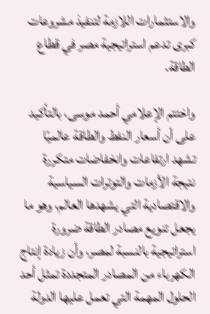والاستثمارات اللازمة لتنفيذ مشروعات كبرى تدعم استراتيجية مصر في قطاع الطاقة.

واختتم الإعلامي أحمد موسى، بالتأكيد على أن أسعار النفط والطاقة عالميًا تشهد ارتفاعات وانخفاضات متكررة نتيجة الأزمات والتوترات السياسية والاقتصادية التي يشهدها العالم، وهو ما يجعل تنويع مصادر الطاقة ضرورة استراتيجية بالنسبة لمصر، وأن زيادة إنتاج الكهرباء من المصادر المتجددة تمثل أحد الحلول المهمة التي تعمل عليها الدولة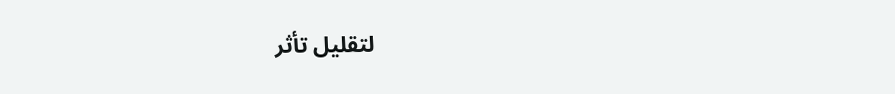لتقليل تأثر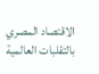الاقتصاد المصري بالتقلبات العالمية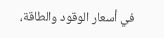في أسعار الوقود والطاقة،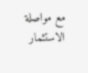مع مواصلة الاستثمار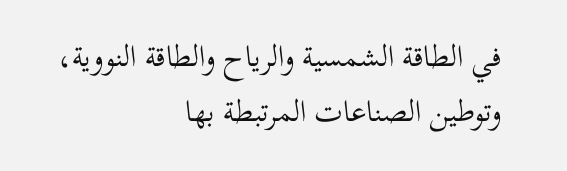في الطاقة الشمسية والرياح والطاقة النووية، وتوطين الصناعات المرتبطة بها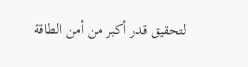لتحقيق قدر أكبر من أمن الطاقة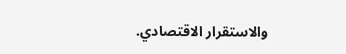والاستقرار الاقتصادي.